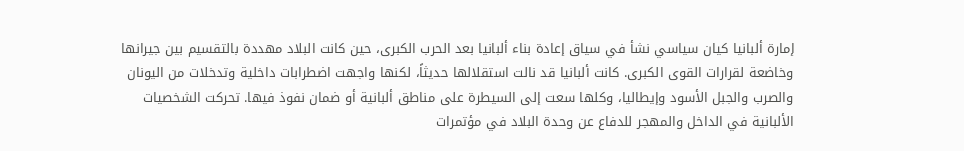إمارة ألبانيا كيان سياسي نشأ في سياق إعادة بناء ألبانيا بعد الحرب الكبرى، حين كانت البلاد مهددة بالتقسيم بين جيرانها وخاضعة لقرارات القوى الكبرى. كانت ألبانيا قد نالت استقلالها حديثاً، لكنها واجهت اضطرابات داخلية وتدخلات من اليونان والصرب والجبل الأسود وإيطاليا، وكلها سعت إلى السيطرة على مناطق ألبانية أو ضمان نفوذ فيها. تحركت الشخصيات الألبانية في الداخل والمهجر للدفاع عن وحدة البلاد في مؤتمرات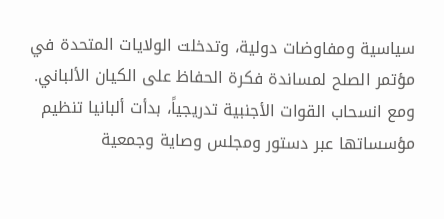سياسية ومفاوضات دولية، وتدخلت الولايات المتحدة في مؤتمر الصلح لمساندة فكرة الحفاظ على الكيان الألباني. ومع انسحاب القوات الأجنبية تدريجياً، بدأت ألبانيا تنظيم مؤسساتها عبر دستور ومجلس وصاية وجمعية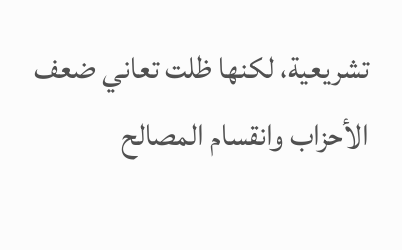تشريعية، لكنها ظلت تعاني ضعف الأحزاب وانقسام المصالح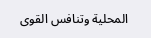المحلية وتنافس القوى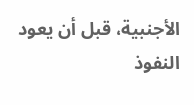الأجنبية، قبل أن يعود النفوذ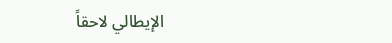الإيطالي لاحقاً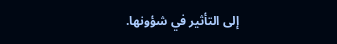إلى التأثير في شؤونها.